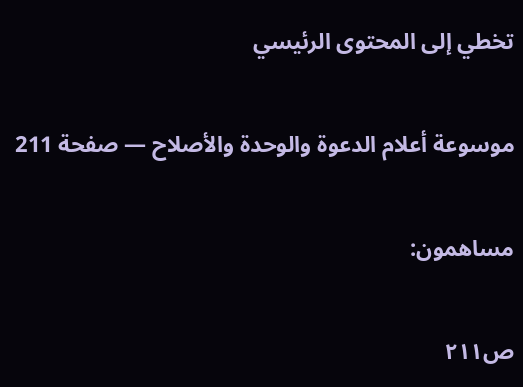تخطي إلى المحتوى الرئيسي

موسوعة أعلام الدعوة والوحدة والأصلاح — صفحة 211

مساهمون:

ص٢١١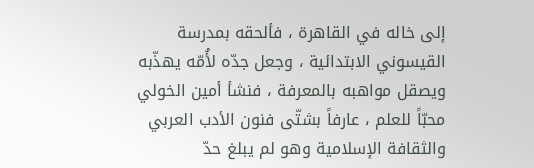إلى خاله في القاهرة ، فألحقه بمدرسة القيسوني الابتدائية ، وجعل جدّه لأُمّه يهذّبه ويصقل مواهبه بالمعرفة ، فنشأ أمين الخولي محبّاً للعلم ، عارفاً بشتّى فنون الأدب العربي والثقافة الإسلامية وهو لم يبلغ حدّ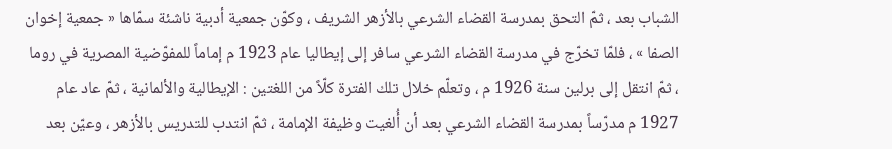الشباب بعد ، ثمّ التحق بمدرسة القضاء الشرعي بالأزهر الشريف ، وكوّن جمعية أدبية ناشئة سمّاها « جمعية إخوان الصفا » ، فلمّا تخرّج في مدرسة القضاء الشرعي سافر إلى إيطاليا عام 1923 م إماماً للمفوّضية المصرية في روما ، ثمّ انتقل إلى برلين سنة 1926 م ، وتعلّم خلال تلك الفترة كلّاً من اللغتين : الإيطالية والألمانية ، ثمّ عاد عام 1927 م مدرّساً بمدرسة القضاء الشرعي بعد أن أُلغيت وظيفة الإمامة ، ثمّ انتدب للتدريس بالأزهر ، وعيّن بعد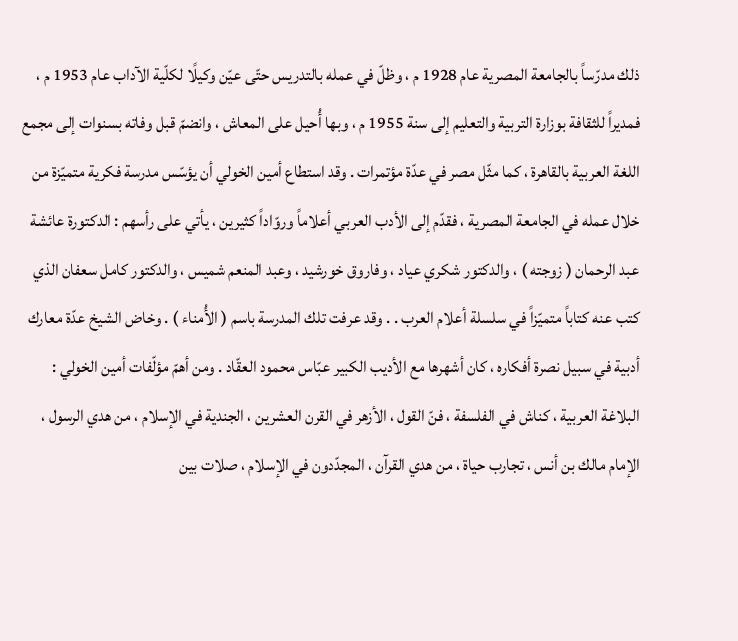ذلك مدرّساً بالجامعة المصرية عام 1928 م ، وظلّ في عمله بالتدريس حتّى عيّن وكيلًا لكلّية الآداب عام 1953 م ، فمديراً للثقافة بوزارة التربية والتعليم إلى سنة 1955 م ، وبها أُحيل على المعاش ، وانضمّ قبل وفاته بسنوات إلى مجمع اللغة العربية بالقاهرة ، كما مثّل مصر في عدّة مؤتمرات . وقد استطاع أمين الخولي أن يؤسّس مدرسة فكرية متميّزة من خلال عمله في الجامعة المصرية ، فقدّم إلى الأدب العربي أعلاماً وروّاداً كثيرين ، يأتي على رأسهم : الدكتورة عائشة عبد الرحمان ( زوجته ) ، والدكتور شكري عياد ، وفاروق خورشيد ، وعبد المنعم شميس ، والدكتور كامل سعفان الذي كتب عنه كتاباً متميّزاً في سلسلة أعلام العرب . . وقد عرفت تلك المدرسة باسم ( الأُمناء ) . وخاض الشيخ عدّة معارك أدبية في سبيل نصرة أفكاره ، كان أشهرها مع الأديب الكبير عبّاس محمود العقّاد . ومن أهمّ مؤلّفات أمين الخولي : البلاغة العربية ، كناش في الفلسفة ، فنّ القول ، الأزهر في القرن العشرين ، الجندية في الإسلام ، من هدي الرسول ، الإمام مالك بن أنس ، تجارب حياة ، من هدي القرآن ، المجدّدون في الإسلام ، صلات بين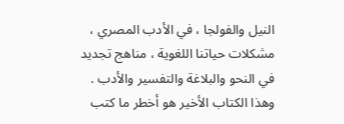النيل والفولجا ، في الأدب المصري ، مشكلات حياتنا اللغوية ، مناهج تجديد في النحو والبلاغة والتفسير والأدب . وهذا الكتاب الأخير هو أخطر ما كتب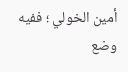أمين الخولي ؛ ففيه وضع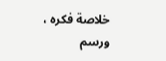خلاصة فكره ، ورسم